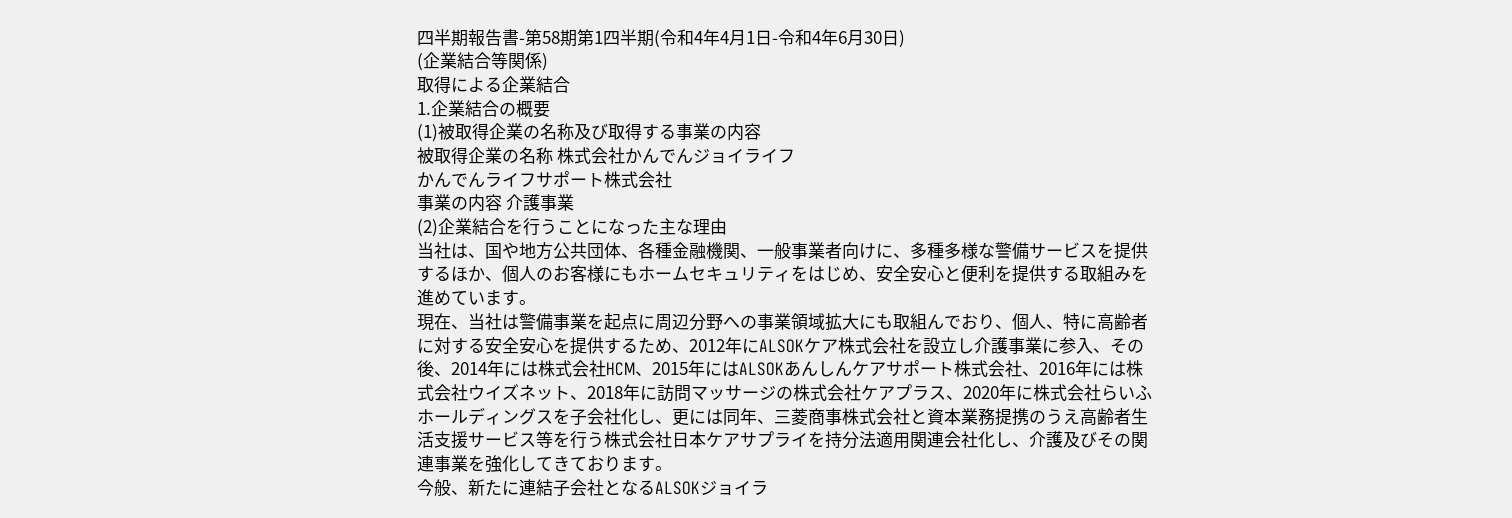四半期報告書-第58期第1四半期(令和4年4月1日-令和4年6月30日)
(企業結合等関係)
取得による企業結合
1.企業結合の概要
(1)被取得企業の名称及び取得する事業の内容
被取得企業の名称 株式会社かんでんジョイライフ
かんでんライフサポート株式会社
事業の内容 介護事業
(2)企業結合を行うことになった主な理由
当社は、国や地方公共団体、各種金融機関、一般事業者向けに、多種多様な警備サービスを提供するほか、個人のお客様にもホームセキュリティをはじめ、安全安心と便利を提供する取組みを進めています。
現在、当社は警備事業を起点に周辺分野への事業領域拡大にも取組んでおり、個人、特に高齢者に対する安全安心を提供するため、2012年にALSOKケア株式会社を設立し介護事業に参入、その後、2014年には株式会社HCM、2015年にはALSOKあんしんケアサポート株式会社、2016年には株式会社ウイズネット、2018年に訪問マッサージの株式会社ケアプラス、2020年に株式会社らいふホールディングスを子会社化し、更には同年、三菱商事株式会社と資本業務提携のうえ高齢者生活支援サービス等を行う株式会社日本ケアサプライを持分法適用関連会社化し、介護及びその関連事業を強化してきております。
今般、新たに連結子会社となるALSOKジョイラ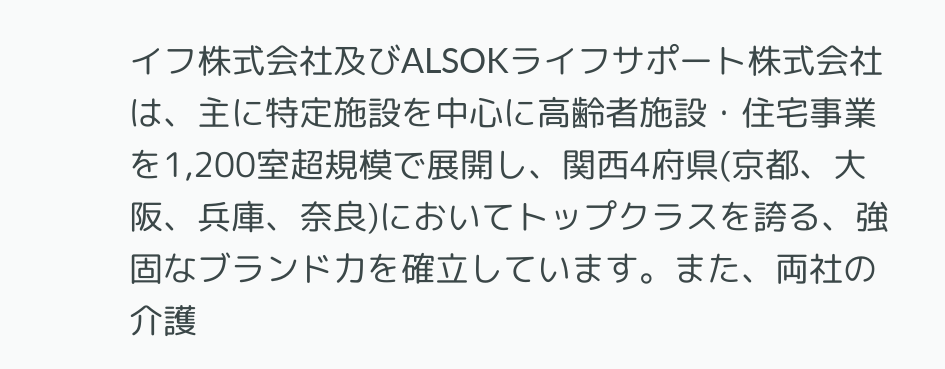イフ株式会社及びALSOKライフサポート株式会社は、主に特定施設を中心に高齢者施設・住宅事業を1,200室超規模で展開し、関西4府県(京都、大阪、兵庫、奈良)においてトップクラスを誇る、強固なブランド力を確立しています。また、両社の介護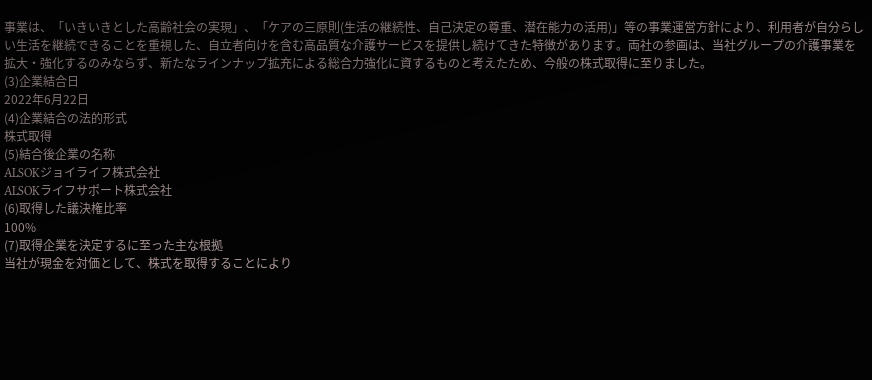事業は、「いきいきとした高齢社会の実現」、「ケアの三原則(生活の継続性、自己決定の尊重、潜在能力の活用)」等の事業運営方針により、利用者が自分らしい生活を継続できることを重視した、自立者向けを含む高品質な介護サービスを提供し続けてきた特徴があります。両社の参画は、当社グループの介護事業を拡大・強化するのみならず、新たなラインナップ拡充による総合力強化に資するものと考えたため、今般の株式取得に至りました。
(3)企業結合日
2022年6月22日
(4)企業結合の法的形式
株式取得
(5)結合後企業の名称
ALSOKジョイライフ株式会社
ALSOKライフサポート株式会社
(6)取得した議決権比率
100%
(7)取得企業を決定するに至った主な根拠
当社が現金を対価として、株式を取得することにより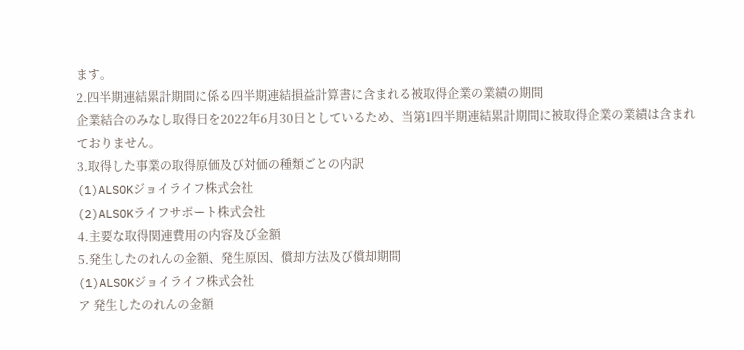ます。
2.四半期連結累計期間に係る四半期連結損益計算書に含まれる被取得企業の業績の期間
企業結合のみなし取得日を2022年6月30日としているため、当第1四半期連結累計期間に被取得企業の業績は含まれておりません。
3.取得した事業の取得原価及び対価の種類ごとの内訳
(1)ALSOKジョイライフ株式会社
(2)ALSOKライフサポート株式会社
4.主要な取得関連費用の内容及び金額
5.発生したのれんの金額、発生原因、償却方法及び償却期間
(1)ALSOKジョイライフ株式会社
ア 発生したのれんの金額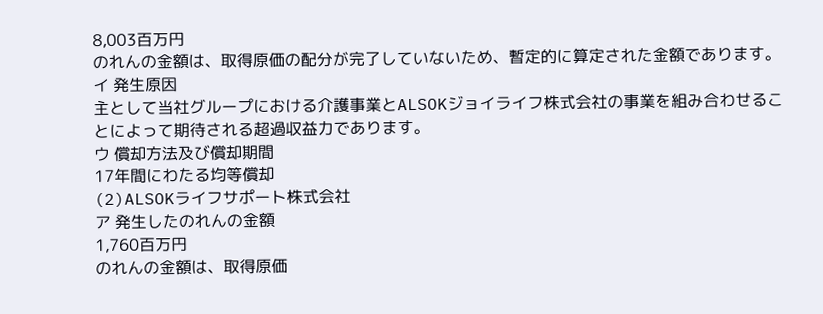8,003百万円
のれんの金額は、取得原価の配分が完了していないため、暫定的に算定された金額であります。
イ 発生原因
主として当社グループにおける介護事業とALSOKジョイライフ株式会社の事業を組み合わせることによって期待される超過収益力であります。
ウ 償却方法及び償却期間
17年間にわたる均等償却
(2)ALSOKライフサポート株式会社
ア 発生したのれんの金額
1,760百万円
のれんの金額は、取得原価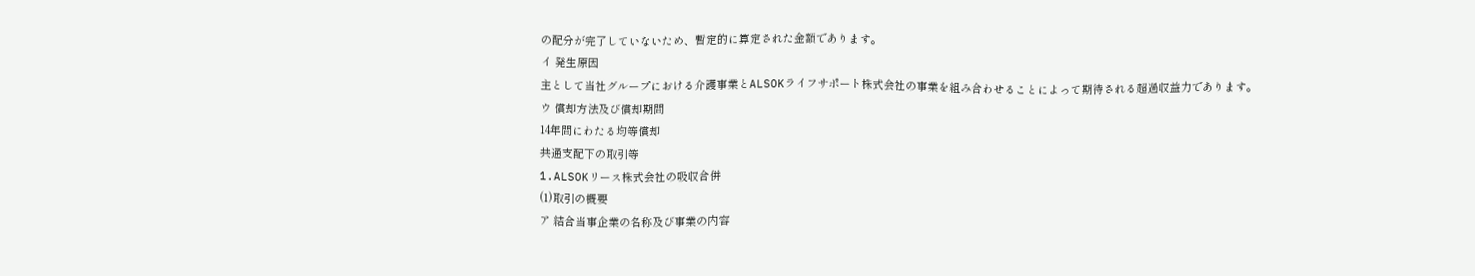の配分が完了していないため、暫定的に算定された金額であります。
イ 発生原因
主として当社グループにおける介護事業とALSOKライフサポート株式会社の事業を組み合わせることによって期待される超過収益力であります。
ウ 償却方法及び償却期間
14年間にわたる均等償却
共通支配下の取引等
1.ALSOKリース株式会社の吸収合併
(1)取引の概要
ア 結合当事企業の名称及び事業の内容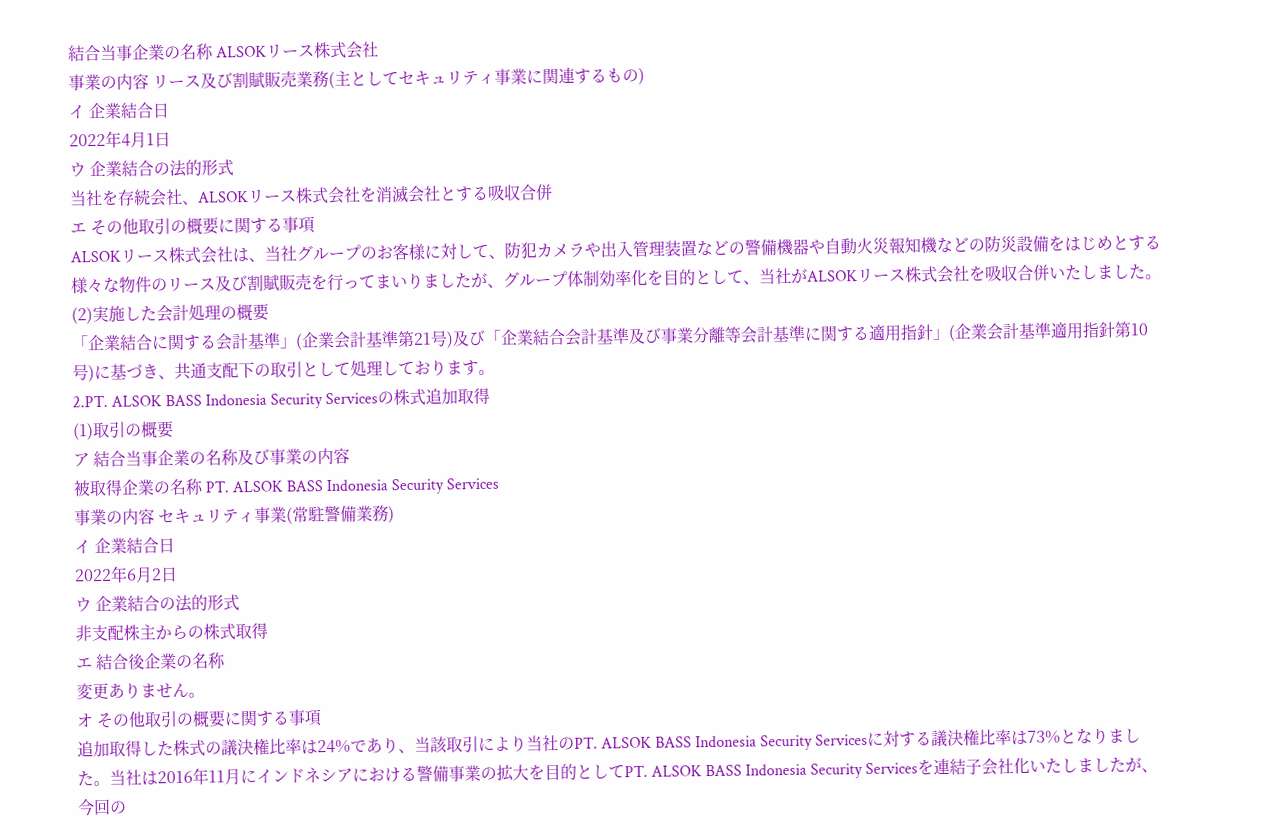結合当事企業の名称 ALSOKリース株式会社
事業の内容 リース及び割賦販売業務(主としてセキュリティ事業に関連するもの)
イ 企業結合日
2022年4月1日
ウ 企業結合の法的形式
当社を存続会社、ALSOKリース株式会社を消滅会社とする吸収合併
エ その他取引の概要に関する事項
ALSOKリース株式会社は、当社グループのお客様に対して、防犯カメラや出入管理装置などの警備機器や自動火災報知機などの防災設備をはじめとする様々な物件のリース及び割賦販売を行ってまいりましたが、グループ体制効率化を目的として、当社がALSOKリース株式会社を吸収合併いたしました。
(2)実施した会計処理の概要
「企業結合に関する会計基準」(企業会計基準第21号)及び「企業結合会計基準及び事業分離等会計基準に関する適用指針」(企業会計基準適用指針第10号)に基づき、共通支配下の取引として処理しております。
2.PT. ALSOK BASS Indonesia Security Servicesの株式追加取得
(1)取引の概要
ア 結合当事企業の名称及び事業の内容
被取得企業の名称 PT. ALSOK BASS Indonesia Security Services
事業の内容 セキュリティ事業(常駐警備業務)
イ 企業結合日
2022年6月2日
ウ 企業結合の法的形式
非支配株主からの株式取得
エ 結合後企業の名称
変更ありません。
オ その他取引の概要に関する事項
追加取得した株式の議決権比率は24%であり、当該取引により当社のPT. ALSOK BASS Indonesia Security Servicesに対する議決権比率は73%となりました。当社は2016年11月にインドネシアにおける警備事業の拡大を目的としてPT. ALSOK BASS Indonesia Security Servicesを連結子会社化いたしましたが、今回の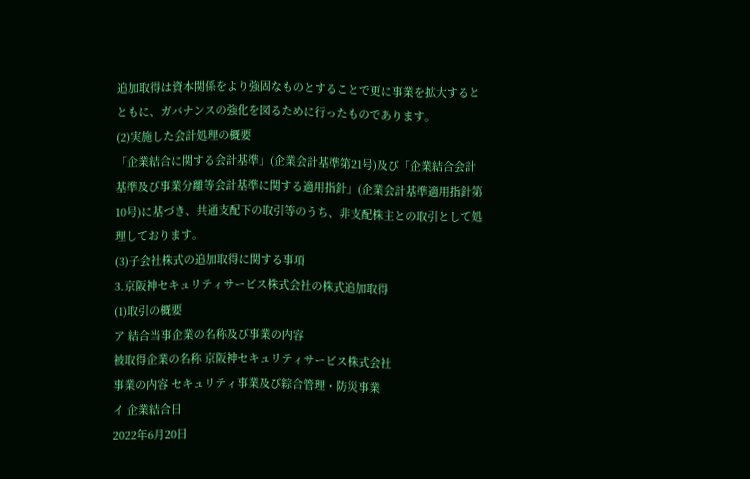追加取得は資本関係をより強固なものとすることで更に事業を拡大するとともに、ガバナンスの強化を図るために行ったものであります。
(2)実施した会計処理の概要
「企業結合に関する会計基準」(企業会計基準第21号)及び「企業結合会計基準及び事業分離等会計基準に関する適用指針」(企業会計基準適用指針第10号)に基づき、共通支配下の取引等のうち、非支配株主との取引として処理しております。
(3)子会社株式の追加取得に関する事項
3.京阪神セキュリティサービス株式会社の株式追加取得
(1)取引の概要
ア 結合当事企業の名称及び事業の内容
被取得企業の名称 京阪神セキュリティサービス株式会社
事業の内容 セキュリティ事業及び綜合管理・防災事業
イ 企業結合日
2022年6月20日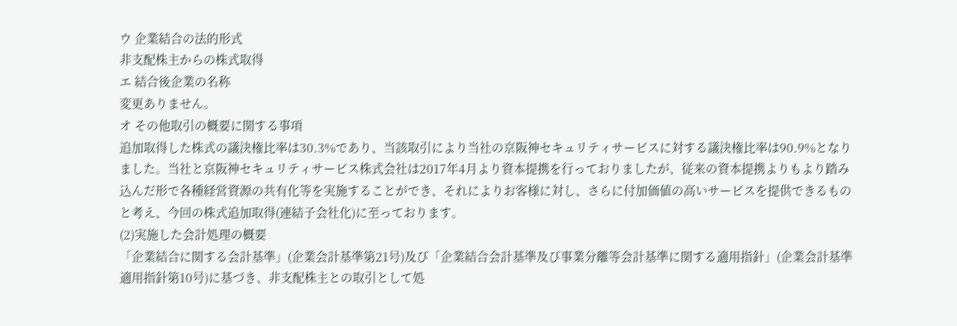ウ 企業結合の法的形式
非支配株主からの株式取得
エ 結合後企業の名称
変更ありません。
オ その他取引の概要に関する事項
追加取得した株式の議決権比率は30.3%であり、当該取引により当社の京阪神セキュリティサービスに対する議決権比率は90.9%となりました。当社と京阪神セキュリティサービス株式会社は2017年4月より資本提携を行っておりましたが、従来の資本提携よりもより踏み込んだ形で各種経営資源の共有化等を実施することができ、それによりお客様に対し、さらに付加価値の高いサービスを提供できるものと考え、今回の株式追加取得(連結子会社化)に至っております。
(2)実施した会計処理の概要
「企業結合に関する会計基準」(企業会計基準第21号)及び「企業結合会計基準及び事業分離等会計基準に関する適用指針」(企業会計基準適用指針第10号)に基づき、非支配株主との取引として処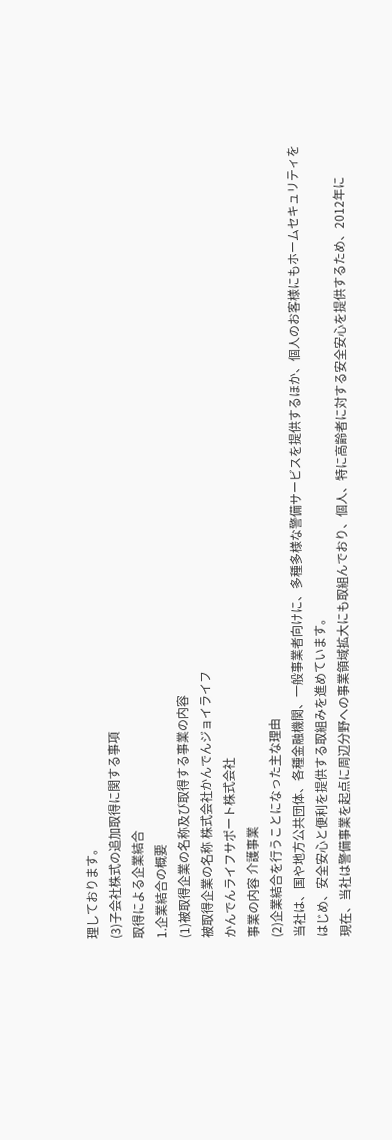理しております。
(3)子会社株式の追加取得に関する事項
取得による企業結合
1.企業結合の概要
(1)被取得企業の名称及び取得する事業の内容
被取得企業の名称 株式会社かんでんジョイライフ
かんでんライフサポート株式会社
事業の内容 介護事業
(2)企業結合を行うことになった主な理由
当社は、国や地方公共団体、各種金融機関、一般事業者向けに、多種多様な警備サービスを提供するほか、個人のお客様にもホームセキュリティをはじめ、安全安心と便利を提供する取組みを進めています。
現在、当社は警備事業を起点に周辺分野への事業領域拡大にも取組んでおり、個人、特に高齢者に対する安全安心を提供するため、2012年に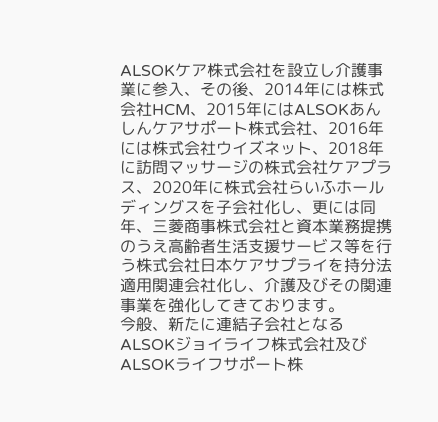ALSOKケア株式会社を設立し介護事業に参入、その後、2014年には株式会社HCM、2015年にはALSOKあんしんケアサポート株式会社、2016年には株式会社ウイズネット、2018年に訪問マッサージの株式会社ケアプラス、2020年に株式会社らいふホールディングスを子会社化し、更には同年、三菱商事株式会社と資本業務提携のうえ高齢者生活支援サービス等を行う株式会社日本ケアサプライを持分法適用関連会社化し、介護及びその関連事業を強化してきております。
今般、新たに連結子会社となるALSOKジョイライフ株式会社及びALSOKライフサポート株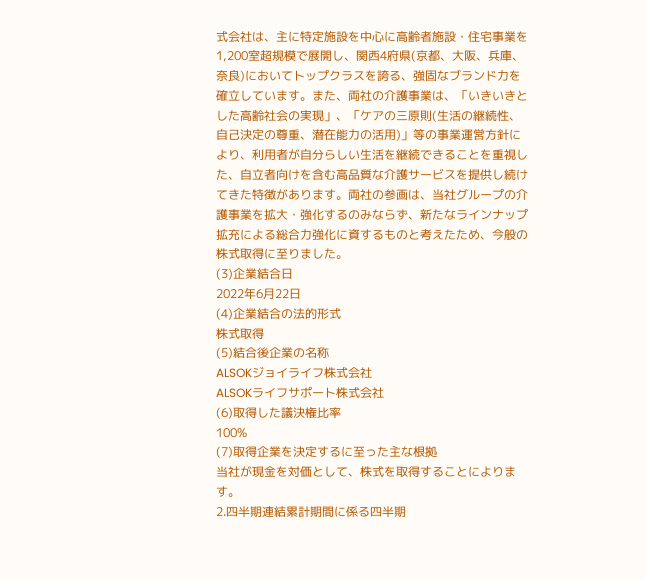式会社は、主に特定施設を中心に高齢者施設・住宅事業を1,200室超規模で展開し、関西4府県(京都、大阪、兵庫、奈良)においてトップクラスを誇る、強固なブランド力を確立しています。また、両社の介護事業は、「いきいきとした高齢社会の実現」、「ケアの三原則(生活の継続性、自己決定の尊重、潜在能力の活用)」等の事業運営方針により、利用者が自分らしい生活を継続できることを重視した、自立者向けを含む高品質な介護サービスを提供し続けてきた特徴があります。両社の参画は、当社グループの介護事業を拡大・強化するのみならず、新たなラインナップ拡充による総合力強化に資するものと考えたため、今般の株式取得に至りました。
(3)企業結合日
2022年6月22日
(4)企業結合の法的形式
株式取得
(5)結合後企業の名称
ALSOKジョイライフ株式会社
ALSOKライフサポート株式会社
(6)取得した議決権比率
100%
(7)取得企業を決定するに至った主な根拠
当社が現金を対価として、株式を取得することによります。
2.四半期連結累計期間に係る四半期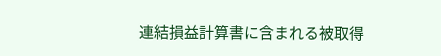連結損益計算書に含まれる被取得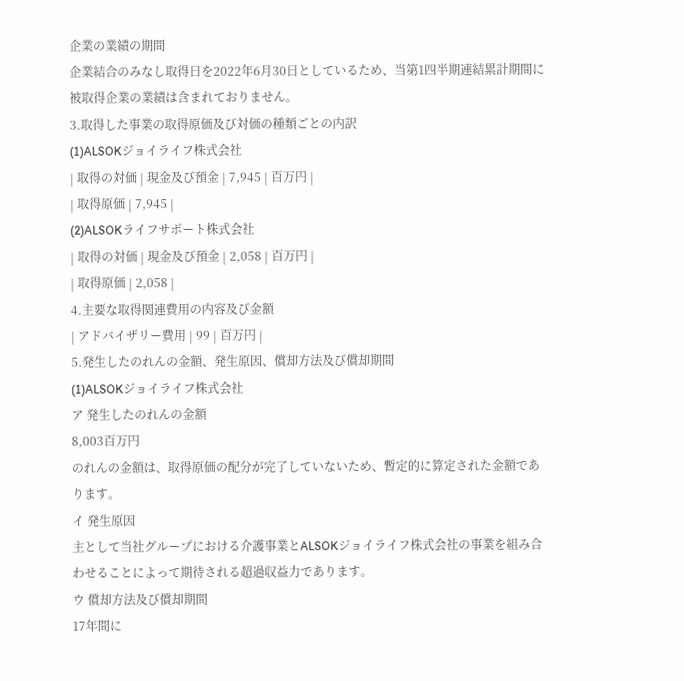企業の業績の期間
企業結合のみなし取得日を2022年6月30日としているため、当第1四半期連結累計期間に被取得企業の業績は含まれておりません。
3.取得した事業の取得原価及び対価の種類ごとの内訳
(1)ALSOKジョイライフ株式会社
| 取得の対価 | 現金及び預金 | 7,945 | 百万円 |
| 取得原価 | 7,945 |
(2)ALSOKライフサポート株式会社
| 取得の対価 | 現金及び預金 | 2,058 | 百万円 |
| 取得原価 | 2,058 |
4.主要な取得関連費用の内容及び金額
| アドバイザリー費用 | 99 | 百万円 |
5.発生したのれんの金額、発生原因、償却方法及び償却期間
(1)ALSOKジョイライフ株式会社
ア 発生したのれんの金額
8,003百万円
のれんの金額は、取得原価の配分が完了していないため、暫定的に算定された金額であります。
イ 発生原因
主として当社グループにおける介護事業とALSOKジョイライフ株式会社の事業を組み合わせることによって期待される超過収益力であります。
ウ 償却方法及び償却期間
17年間に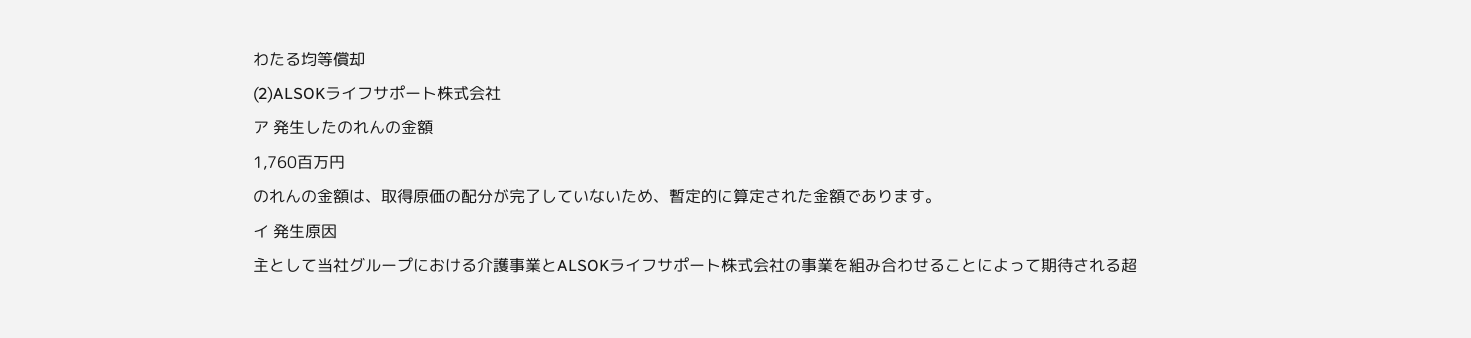わたる均等償却
(2)ALSOKライフサポート株式会社
ア 発生したのれんの金額
1,760百万円
のれんの金額は、取得原価の配分が完了していないため、暫定的に算定された金額であります。
イ 発生原因
主として当社グループにおける介護事業とALSOKライフサポート株式会社の事業を組み合わせることによって期待される超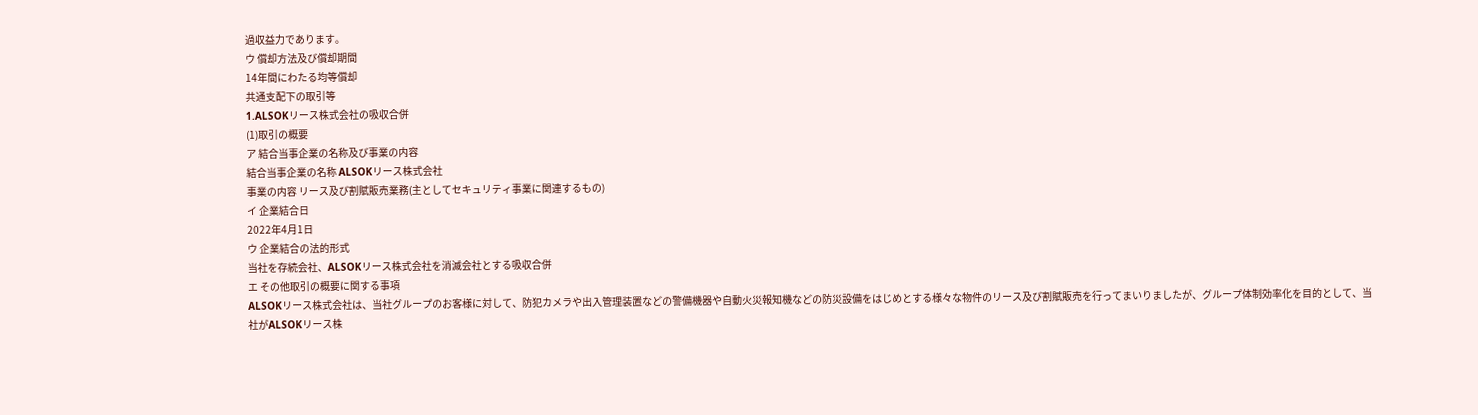過収益力であります。
ウ 償却方法及び償却期間
14年間にわたる均等償却
共通支配下の取引等
1.ALSOKリース株式会社の吸収合併
(1)取引の概要
ア 結合当事企業の名称及び事業の内容
結合当事企業の名称 ALSOKリース株式会社
事業の内容 リース及び割賦販売業務(主としてセキュリティ事業に関連するもの)
イ 企業結合日
2022年4月1日
ウ 企業結合の法的形式
当社を存続会社、ALSOKリース株式会社を消滅会社とする吸収合併
エ その他取引の概要に関する事項
ALSOKリース株式会社は、当社グループのお客様に対して、防犯カメラや出入管理装置などの警備機器や自動火災報知機などの防災設備をはじめとする様々な物件のリース及び割賦販売を行ってまいりましたが、グループ体制効率化を目的として、当社がALSOKリース株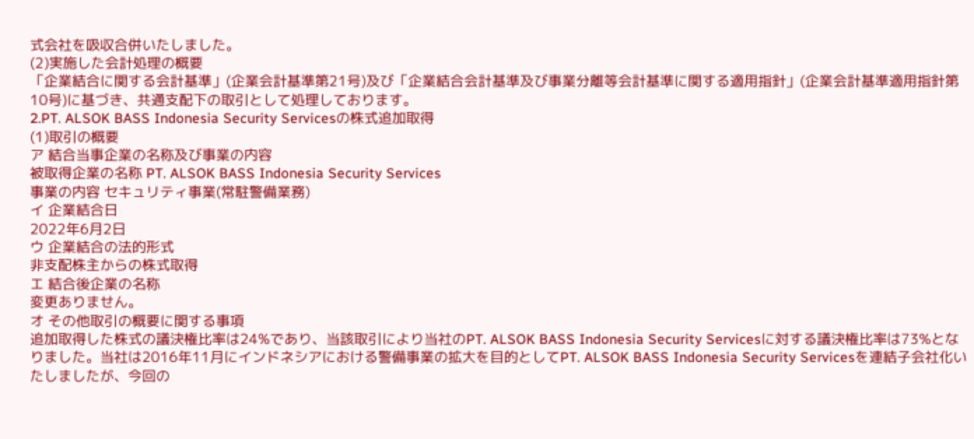式会社を吸収合併いたしました。
(2)実施した会計処理の概要
「企業結合に関する会計基準」(企業会計基準第21号)及び「企業結合会計基準及び事業分離等会計基準に関する適用指針」(企業会計基準適用指針第10号)に基づき、共通支配下の取引として処理しております。
2.PT. ALSOK BASS Indonesia Security Servicesの株式追加取得
(1)取引の概要
ア 結合当事企業の名称及び事業の内容
被取得企業の名称 PT. ALSOK BASS Indonesia Security Services
事業の内容 セキュリティ事業(常駐警備業務)
イ 企業結合日
2022年6月2日
ウ 企業結合の法的形式
非支配株主からの株式取得
エ 結合後企業の名称
変更ありません。
オ その他取引の概要に関する事項
追加取得した株式の議決権比率は24%であり、当該取引により当社のPT. ALSOK BASS Indonesia Security Servicesに対する議決権比率は73%となりました。当社は2016年11月にインドネシアにおける警備事業の拡大を目的としてPT. ALSOK BASS Indonesia Security Servicesを連結子会社化いたしましたが、今回の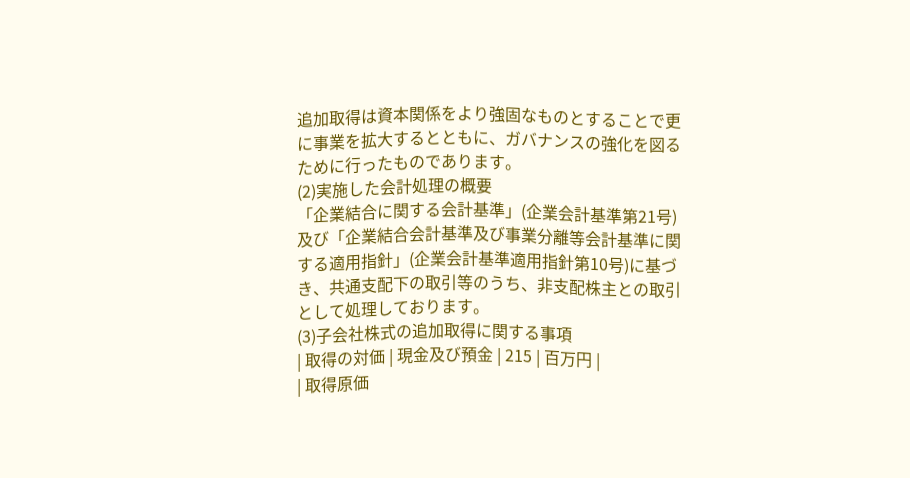追加取得は資本関係をより強固なものとすることで更に事業を拡大するとともに、ガバナンスの強化を図るために行ったものであります。
(2)実施した会計処理の概要
「企業結合に関する会計基準」(企業会計基準第21号)及び「企業結合会計基準及び事業分離等会計基準に関する適用指針」(企業会計基準適用指針第10号)に基づき、共通支配下の取引等のうち、非支配株主との取引として処理しております。
(3)子会社株式の追加取得に関する事項
| 取得の対価 | 現金及び預金 | 215 | 百万円 |
| 取得原価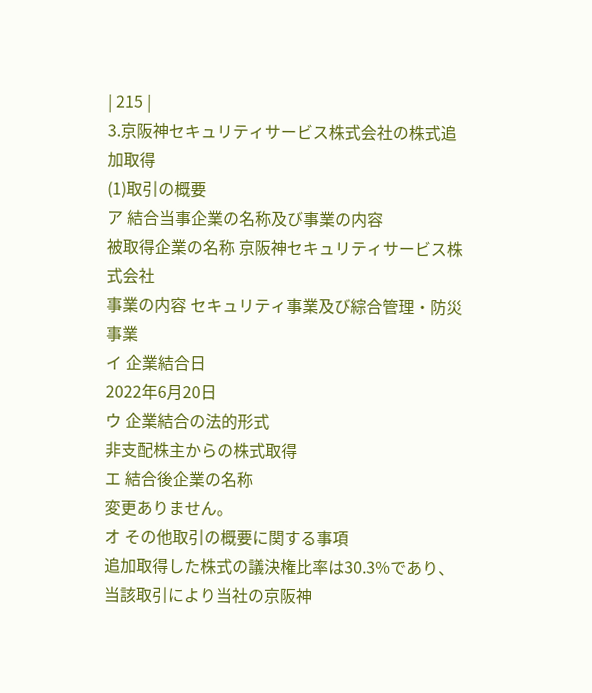| 215 |
3.京阪神セキュリティサービス株式会社の株式追加取得
(1)取引の概要
ア 結合当事企業の名称及び事業の内容
被取得企業の名称 京阪神セキュリティサービス株式会社
事業の内容 セキュリティ事業及び綜合管理・防災事業
イ 企業結合日
2022年6月20日
ウ 企業結合の法的形式
非支配株主からの株式取得
エ 結合後企業の名称
変更ありません。
オ その他取引の概要に関する事項
追加取得した株式の議決権比率は30.3%であり、当該取引により当社の京阪神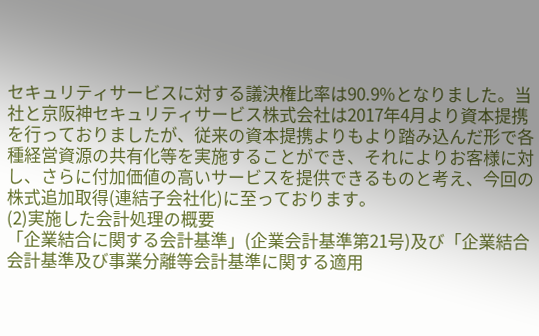セキュリティサービスに対する議決権比率は90.9%となりました。当社と京阪神セキュリティサービス株式会社は2017年4月より資本提携を行っておりましたが、従来の資本提携よりもより踏み込んだ形で各種経営資源の共有化等を実施することができ、それによりお客様に対し、さらに付加価値の高いサービスを提供できるものと考え、今回の株式追加取得(連結子会社化)に至っております。
(2)実施した会計処理の概要
「企業結合に関する会計基準」(企業会計基準第21号)及び「企業結合会計基準及び事業分離等会計基準に関する適用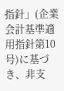指針」(企業会計基準適用指針第10号)に基づき、非支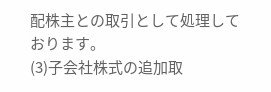配株主との取引として処理しております。
(3)子会社株式の追加取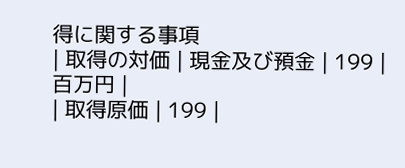得に関する事項
| 取得の対価 | 現金及び預金 | 199 | 百万円 |
| 取得原価 | 199 |